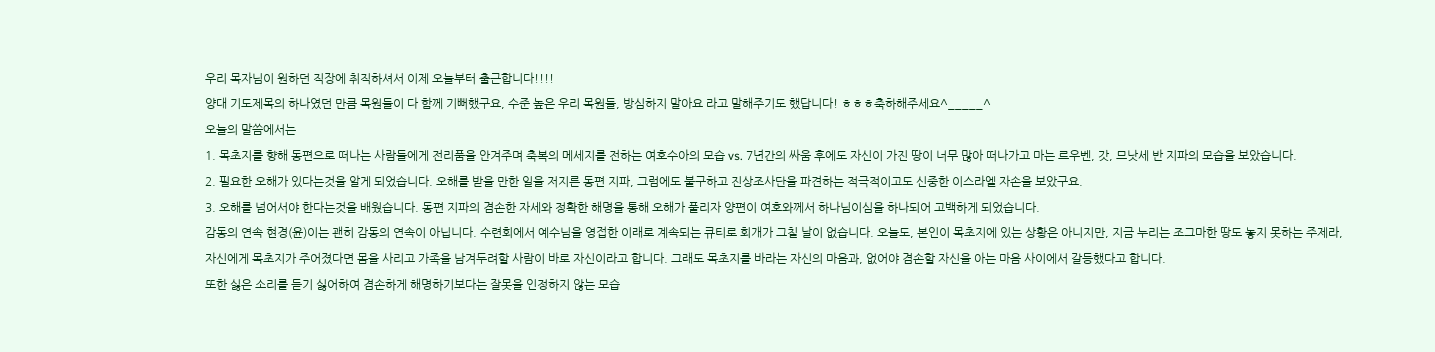우리 목자님이 원하던 직장에 취직하셔서 이제 오늘부터 출근합니다!!!!
양대 기도제목의 하나였던 만큼 목원들이 다 함께 기뻐했구요, 수준 높은 우리 목원들, 방심하지 말아요 라고 말해주기도 했답니다! ㅎㅎㅎ축하해주세요^_____^
오늘의 말씀에서는
1. 목초지를 향해 동편으로 떠나는 사람들에게 전리품을 안겨주며 축복의 메세지를 전하는 여호수아의 모습 vs. 7년간의 싸움 후에도 자신이 가진 땅이 너무 많아 떠나가고 마는 르우벤, 갓, 므낫세 반 지파의 모습을 보았습니다.
2. 필요한 오해가 있다는것을 알게 되었습니다. 오해를 받을 만한 일을 저지른 동편 지파, 그럼에도 불구하고 진상조사단을 파견하는 적극적이고도 신중한 이스라엘 자손을 보았구요.
3. 오해를 넘어서야 한다는것을 배웠습니다. 동편 지파의 겸손한 자세와 정확한 해명을 통해 오해가 풀리자 양편이 여호와께서 하나님이심을 하나되어 고백하게 되었습니다.
감동의 연속 현경(윤)이는 괜히 감동의 연속이 아닙니다. 수련회에서 예수님을 영접한 이래로 계속되는 큐티로 회개가 그칠 날이 없습니다. 오늘도, 본인이 목초지에 있는 상황은 아니지만, 지금 누리는 조그마한 땅도 놓지 못하는 주제라, 자신에게 목초지가 주어졌다면 몸을 사리고 가족을 남겨두려할 사람이 바로 자신이라고 합니다. 그래도 목초지를 바라는 자신의 마음과, 없어야 겸손할 자신을 아는 마음 사이에서 갈등했다고 합니다.
또한 싫은 소리를 듣기 싫어하여 겸손하게 해명하기보다는 잘못을 인정하지 않는 모습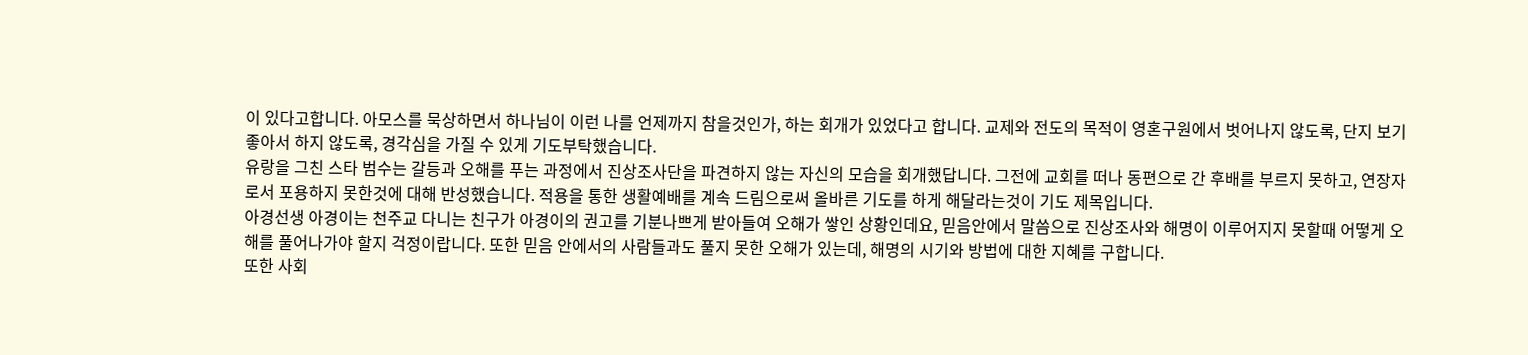이 있다고합니다. 아모스를 묵상하면서 하나님이 이런 나를 언제까지 참을것인가, 하는 회개가 있었다고 합니다. 교제와 전도의 목적이 영혼구원에서 벗어나지 않도록, 단지 보기 좋아서 하지 않도록, 경각심을 가질 수 있게 기도부탁했습니다.
유랑을 그친 스타 범수는 갈등과 오해를 푸는 과정에서 진상조사단을 파견하지 않는 자신의 모습을 회개했답니다. 그전에 교회를 떠나 동편으로 간 후배를 부르지 못하고, 연장자로서 포용하지 못한것에 대해 반성했습니다. 적용을 통한 생활예배를 계속 드림으로써 올바른 기도를 하게 해달라는것이 기도 제목입니다.
아경선생 아경이는 천주교 다니는 친구가 아경이의 권고를 기분나쁘게 받아들여 오해가 쌓인 상황인데요, 믿음안에서 말씀으로 진상조사와 해명이 이루어지지 못할때 어떻게 오해를 풀어나가야 할지 걱정이랍니다. 또한 믿음 안에서의 사람들과도 풀지 못한 오해가 있는데, 해명의 시기와 방법에 대한 지혜를 구합니다.
또한 사회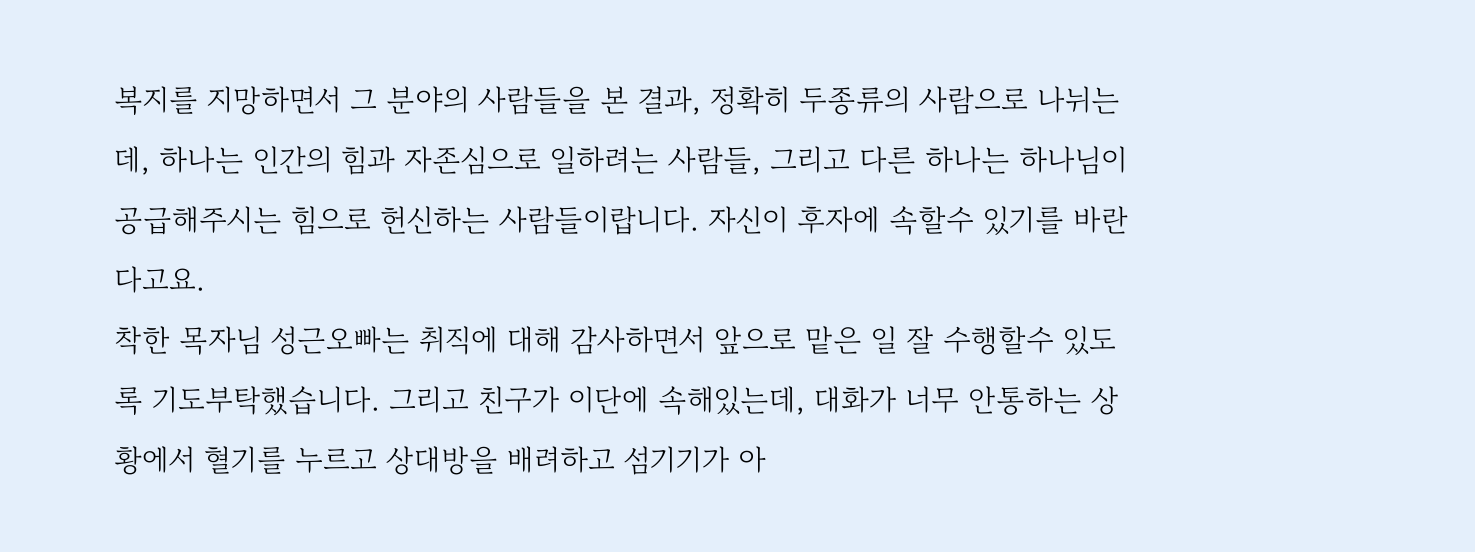복지를 지망하면서 그 분야의 사람들을 본 결과, 정확히 두종류의 사람으로 나뉘는데, 하나는 인간의 힘과 자존심으로 일하려는 사람들, 그리고 다른 하나는 하나님이 공급해주시는 힘으로 헌신하는 사람들이랍니다. 자신이 후자에 속할수 있기를 바란다고요.
착한 목자님 성근오빠는 취직에 대해 감사하면서 앞으로 맡은 일 잘 수행할수 있도록 기도부탁했습니다. 그리고 친구가 이단에 속해있는데, 대화가 너무 안통하는 상황에서 혈기를 누르고 상대방을 배려하고 섬기기가 아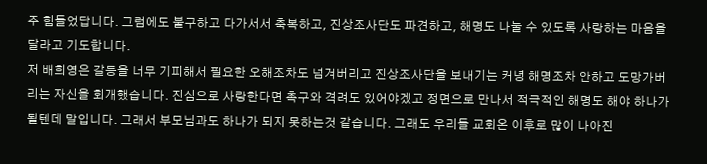주 힘들었답니다. 그럼에도 불구하고 다가서서 축복하고, 진상조사단도 파견하고, 해명도 나눌 수 있도록 사랑하는 마음을 달라고 기도합니다.
저 배희영은 갈등을 너무 기피해서 필요한 오해조차도 넘겨버리고 진상조사단을 보내기는 커녕 해명조차 안하고 도망가버리는 자신을 회개했습니다. 진심으로 사랑한다면 촉구와 격려도 있어야겠고 정면으로 만나서 적극적인 해명도 해야 하나가 될텐데 말입니다. 그래서 부모님과도 하나가 되지 못하는것 같습니다. 그래도 우리들 교회온 이후로 많이 나아진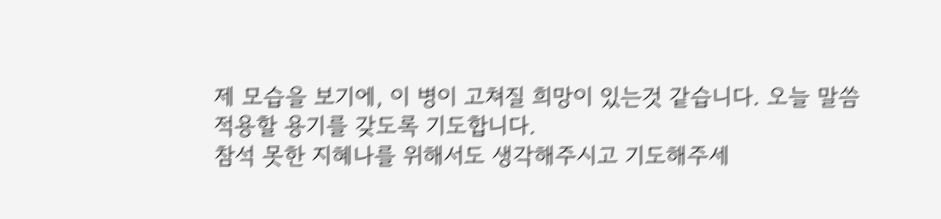제 모습을 보기에, 이 병이 고쳐질 희망이 있는것 같습니다. 오늘 말씀 적용할 용기를 갖도록 기도합니다.
참석 못한 지혜나를 위해서도 생각해주시고 기도해주세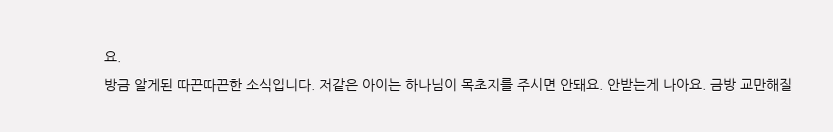요.
방금 알게된 따끈따끈한 소식입니다. 저같은 아이는 하나님이 목초지를 주시면 안돼요. 안받는게 나아요. 금방 교만해질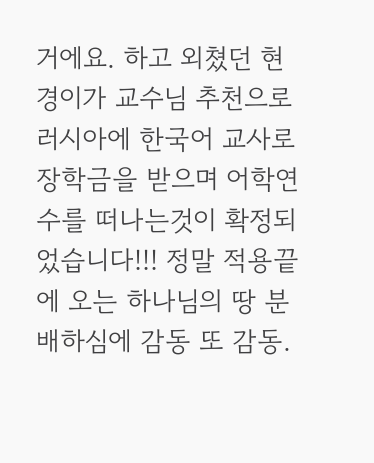거에요. 하고 외쳤던 현경이가 교수님 추천으로 러시아에 한국어 교사로 장학금을 받으며 어학연수를 떠나는것이 확정되었습니다!!! 정말 적용끝에 오는 하나님의 땅 분배하심에 감동 또 감동.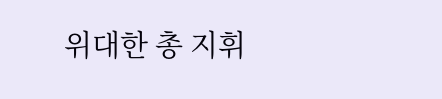위대한 총 지휘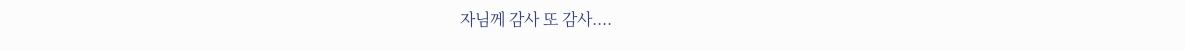자님께 감사 또 감사....